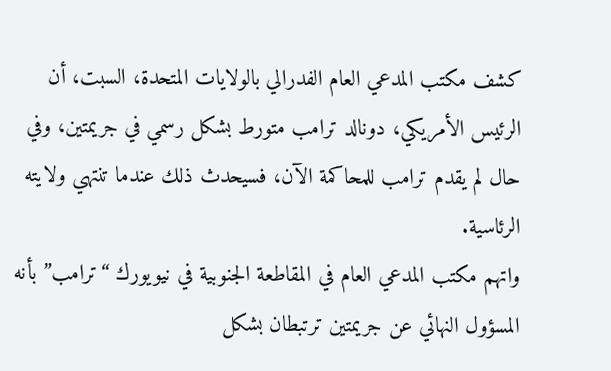كشف مكتب المدعي العام الفدرالي بالولايات المتحدة، السبت، أن الرئيس الأمريكي، دونالد ترامب متورط بشكل رسمي في جريمتين، وفي حال لم يقدم ترامب للمحاكمة الآن، فسيحدث ذلك عندما تنتهي ولايته الرئاسية.
واتهم مكتب المدعي العام في المقاطعة الجنوبية في نيويورك “ترامب” بأنه المسؤول النهائي عن جريمتين ترتبطان بشكل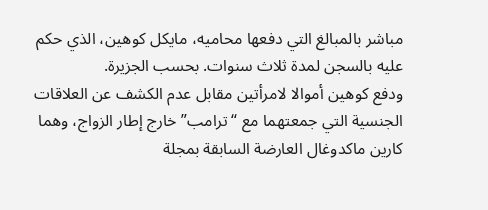مباشر بالمبالغ التي دفعها محاميه، مايكل كوهين، الذي حكم عليه بالسجن لمدة ثلاث سنوات. بحسب الجزيرة.
ودفع كوهين أموالا لامرأتين مقابل عدم الكشف عن العلاقات الجنسية التي جمعتهما مع “ترامب” خارج إطار الزواج، وهما كارين ماكدوغال العارضة السابقة بمجلة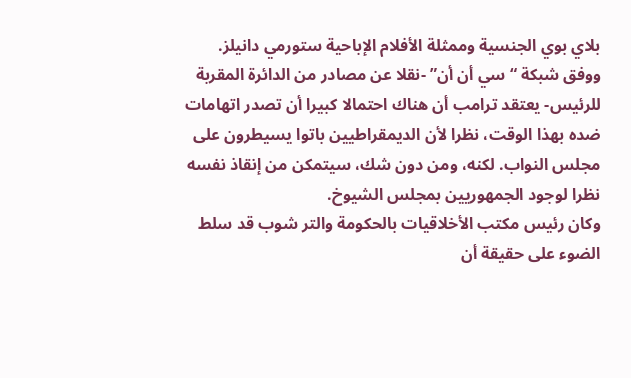بلاي بوي الجنسية وممثلة الأفلام الإباحية ستورمي دانيلز.
ووفق شبكة “سي أن أن” -نقلا عن مصادر من الدائرة المقربة للرئيس- يعتقد ترامب أن هناك احتمالا كبيرا أن تصدر اتهامات ضده بهذا الوقت، نظرا لأن الديمقراطيين باتوا يسيطرون على مجلس النواب. لكنه، ومن دون شك، سيتمكن من إنقاذ نفسه نظرا لوجود الجمهوريين بمجلس الشيوخ.
وكان رئيس مكتب الأخلاقيات بالحكومة والتر شوب قد سلط الضوء على حقيقة أن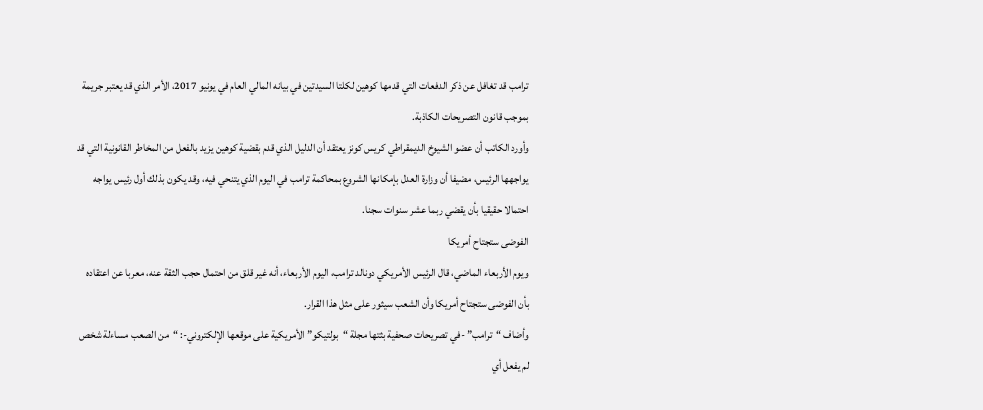ترامب قد تغافل عن ذكر الدفعات التي قدمها كوهين لكلتا السيدتين في بيانه المالي العام في يونيو 2017، الأمر الذي قد يعتبر جريمة بموجب قانون التصريحات الكاذبة.
وأورد الكاتب أن عضو الشيوخ الديمقراطي كريس كونز يعتقد أن الدليل الذي قدم بقضية كوهين يزيد بالفعل من المخاطر القانونية التي قد يواجهها الرئيس، مضيفا أن وزارة العدل بإمكانها الشروع بمحاكمة ترامب في اليوم الذي يتنحي فيه، وقد يكون بذلك أول رئيس يواجه احتمالا حقيقيا بأن يقضي ربما عشر سنوات سجنا.
الفوضى ستجتاح أمريكا
ويوم الأربعاء الماضي، قال الرئيس الأمريكي دونالد ترامب، اليوم الأربعاء، أنه غير قلق من احتمال حجب الثقة عنه، معربا عن اعتقاده بأن الفوضى ستجتاح أمريكا وأن الشعب سيثور على مثل هذا القرار.
وأضاف “ترامب” -في تصريحات صحفية بثتها مجلة “بولتيكو” الأمريكية على موقعها الإلكتروني-: “من الصعب مساءلة شخص لم يفعل أي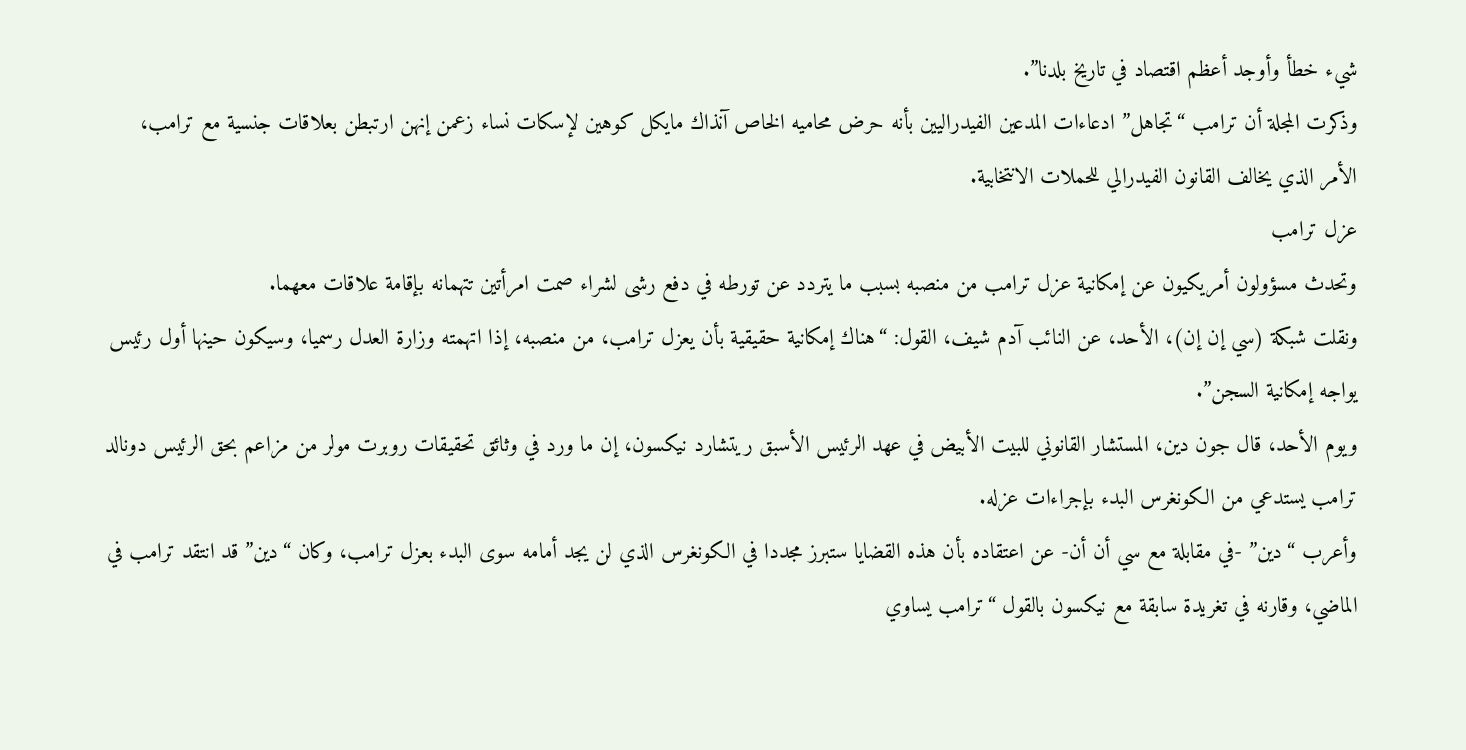شيء خطأ وأوجد أعظم اقتصاد في تاريخ بلدنا”.
وذكرت المجلة أن ترامب “تجاهل” ادعاءات المدعين الفيدراليين بأنه حرض محاميه الخاص آنذاك مايكل كوهين لإسكات نساء زعمن إنهن ارتبطن بعلاقات جنسية مع ترامب، الأمر الذي يخالف القانون الفيدرالي للحملات الانتخابية.
عزل ترامب
وتحدث مسؤولون أمريكيون عن إمكانية عزل ترامب من منصبه بسبب ما يتردد عن تورطه في دفع رشى لشراء صمت امرأتين تتهمانه بإقامة علاقات معهما.
ونقلت شبكة (سي إن إن)، الأحد، عن النائب آدم شيف، القول: “هناك إمكانية حقيقية بأن يعزل ترامب، من منصبه، إذا اتهمته وزارة العدل رسميا، وسيكون حينها أول رئيس يواجه إمكانية السجن”.
ويوم الأحد، قال جون دين، المستشار القانوني للبيت الأبيض في عهد الرئيس الأسبق ريتشارد نيكسون، إن ما ورد في وثائق تحقيقات روبرت مولر من مزاعم بحق الرئيس دونالد ترامب يستدعي من الكونغرس البدء بإجراءات عزله.
وأعرب “دين” -في مقابلة مع سي أن أن- عن اعتقاده بأن هذه القضايا ستبرز مجددا في الكونغرس الذي لن يجد أمامه سوى البدء بعزل ترامب، وكان “دين” قد انتقد ترامب في الماضي، وقارنه في تغريدة سابقة مع نيكسون بالقول “ترامب يساوي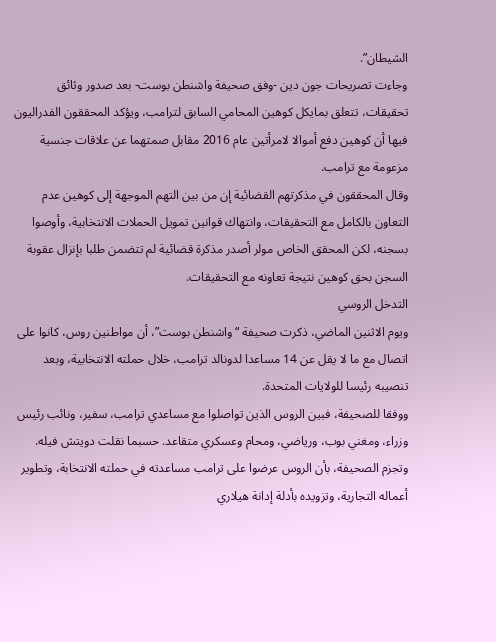الشيطان”.
وجاءت تصريحات جون دين -وفق صحيفة واشنطن بوست- بعد صدور وثائق تحقيقات، تتعلق بمايكل كوهين المحامي السابق لترامب، ويؤكد المحققون الفدراليون فيها أن كوهين دفع أموالا لامرأتين عام 2016 مقابل صمتهما عن علاقات جنسية مزعومة مع ترامب.
وقال المحققون في مذكرتهم القضائية إن من بين التهم الموجهة إلى كوهين عدم التعاون بالكامل مع التحقيقات، وانتهاك قوانين تمويل الحملات الانتخابية، وأوصوا بسجنه، لكن المحقق الخاص مولر أصدر مذكرة قضائية لم تتضمن طلبا بإنزال عقوبة السجن بحق كوهين نتيجة تعاونه مع التحقيقات.
التدخل الروسي
ويوم الاثنين الماضي، ذكرت صحيفة “واشنطن بوست”، أن مواطنين روس، كانوا على اتصال مع ما لا يقل عن 14 مساعدا لدونالد ترامب، خلال حملته الانتخابية، وبعد تنصيبه رئيسا للولايات المتحدة.
ووفقا للصحيفة، فبين الروس الذين تواصلوا مع مساعدي ترامب، سفير، ونائب رئيس وزراء، ومغني بوب، ورياضي، ومحام وعسكري متقاعد. حسبما نقلت دويتش فيله.
وتجزم الصحيفة، بأن الروس عرضوا على ترامب مساعدته في حملته الانتخابة، وتطوير أعماله التجارية، وتزويده بأدلة إدانة هيلاري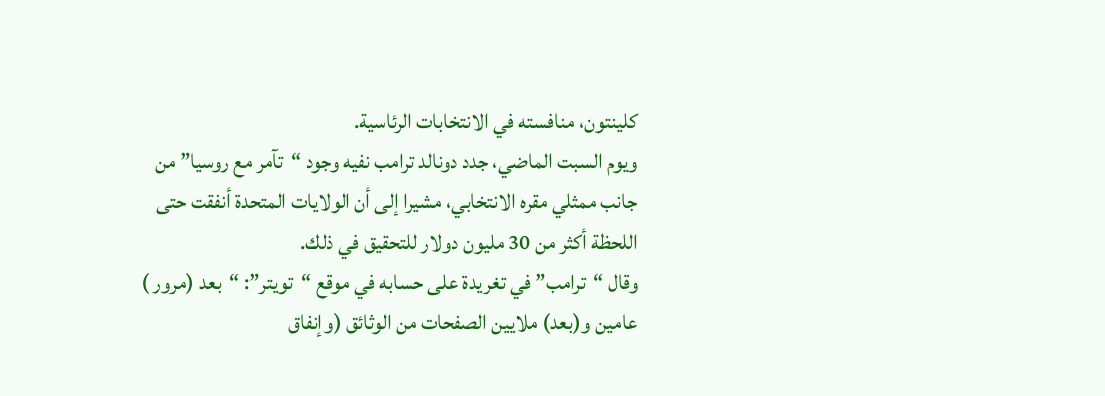كلينتون، منافسته في الانتخابات الرئاسية.
ويوم السبت الماضي، جدد دونالد ترامب نفيه وجود “تآمر مع روسيا” من جانب ممثلي مقره الانتخابي، مشيرا إلى أن الولايات المتحدة أنفقت حتى اللحظة أكثر من 30 مليون دولار للتحقيق في ذلك.
وقال “ترامب” في تغريدة على حسابه في موقع “تويتر”: “بعد (مرور ) عامين و(بعد) ملايين الصفحات من الوثائق (وإنفاق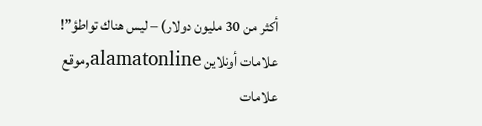أكثر من 30 مليون دولار) – ليس هناك تواطؤ”!
علامات أونلاين alamatonline,موقع علامات